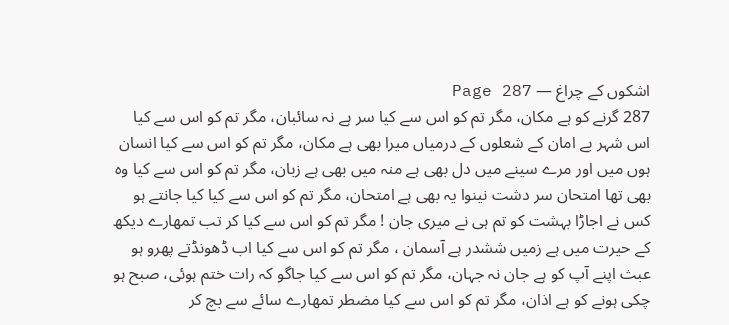اشکوں کے چراغ — Page 287
287 گرنے کو ہے مکان، مگر تم کو اس سے کیا سر ہے نہ سائبان، مگر تم کو اس سے کیا اس شہر بے امان کے شعلوں کے درمیاں میرا بھی ہے مکان، مگر تم کو اس سے کیا انسان ہوں میں اور مرے سینے میں دل بھی ہے منہ میں بھی ہے زبان، مگر تم کو اس سے کیا وہ بھی تھا امتحان سر دشت نینوا یہ بھی ہے امتحان، مگر تم کو اس سے کیا کیا جانتے ہو کس نے اجاڑا بہشت کو تم ہی نے میری جان ! مگر تم کو اس سے کیا کر تب تمھارے دیکھ کے حیرت میں ہے زمیں ششدر ہے آسمان ، مگر تم کو اس سے کیا اب ڈھونڈتے پھرو ہو عبث اپنے آپ کو ہے جان نہ جہان، مگر تم کو اس سے کیا جاگو کہ رات ختم ہوئی، صبح ہو چکی ہونے کو ہے اذان، مگر تم کو اس سے کیا مضطر تمھارے سائے سے بچ کر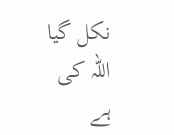نکل گیا اللہ کی ہے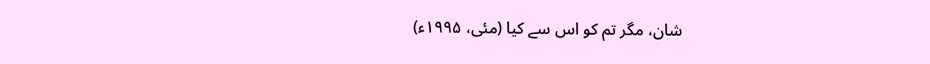شان، مگر تم کو اس سے کیا (مئی، ۱۹۹۵ء)